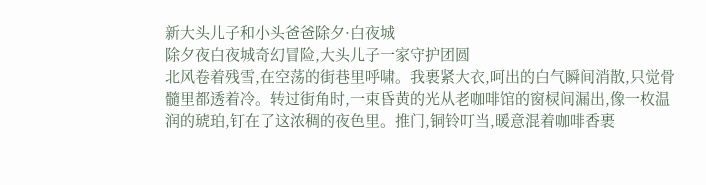新大头儿子和小头爸爸除夕·白夜城
除夕夜白夜城奇幻冒险,大头儿子一家守护团圆
北风卷着残雪,在空荡的街巷里呼啸。我裹紧大衣,呵出的白气瞬间消散,只觉骨髓里都透着冷。转过街角时,一束昏黄的光从老咖啡馆的窗棂间漏出,像一枚温润的琥珀,钉在了这浓稠的夜色里。推门,铜铃叮当,暖意混着咖啡香裹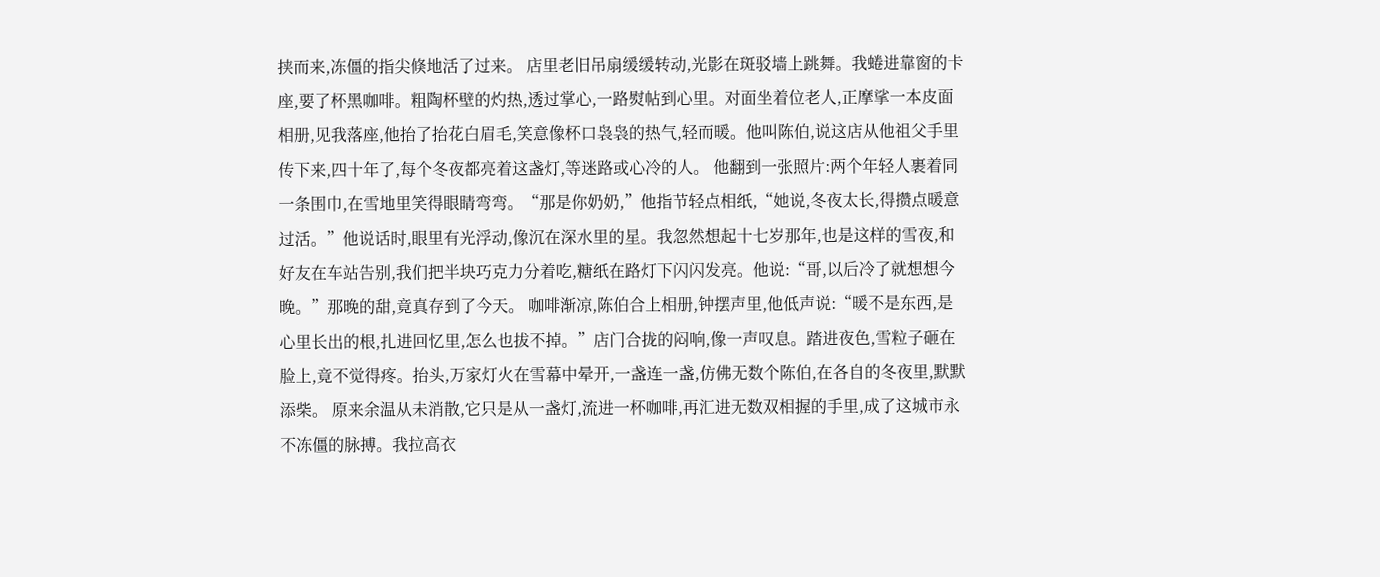挟而来,冻僵的指尖倏地活了过来。 店里老旧吊扇缓缓转动,光影在斑驳墙上跳舞。我蜷进靠窗的卡座,要了杯黑咖啡。粗陶杯壁的灼热,透过掌心,一路熨帖到心里。对面坐着位老人,正摩挲一本皮面相册,见我落座,他抬了抬花白眉毛,笑意像杯口袅袅的热气,轻而暖。他叫陈伯,说这店从他祖父手里传下来,四十年了,每个冬夜都亮着这盏灯,等迷路或心冷的人。 他翻到一张照片:两个年轻人裹着同一条围巾,在雪地里笑得眼睛弯弯。“那是你奶奶,”他指节轻点相纸,“她说,冬夜太长,得攒点暖意过活。”他说话时,眼里有光浮动,像沉在深水里的星。我忽然想起十七岁那年,也是这样的雪夜,和好友在车站告别,我们把半块巧克力分着吃,糖纸在路灯下闪闪发亮。他说:“哥,以后冷了就想想今晚。”那晚的甜,竟真存到了今天。 咖啡渐凉,陈伯合上相册,钟摆声里,他低声说:“暖不是东西,是心里长出的根,扎进回忆里,怎么也拔不掉。”店门合拢的闷响,像一声叹息。踏进夜色,雪粒子砸在脸上,竟不觉得疼。抬头,万家灯火在雪幕中晕开,一盏连一盏,仿佛无数个陈伯,在各自的冬夜里,默默添柴。 原来余温从未消散,它只是从一盏灯,流进一杯咖啡,再汇进无数双相握的手里,成了这城市永不冻僵的脉搏。我拉高衣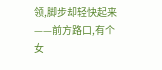领,脚步却轻快起来——前方路口,有个女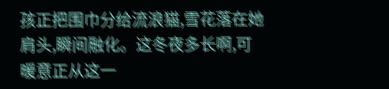孩正把围巾分给流浪猫,雪花落在她肩头,瞬间融化。这冬夜多长啊,可暖意正从这一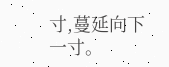寸,蔓延向下一寸。